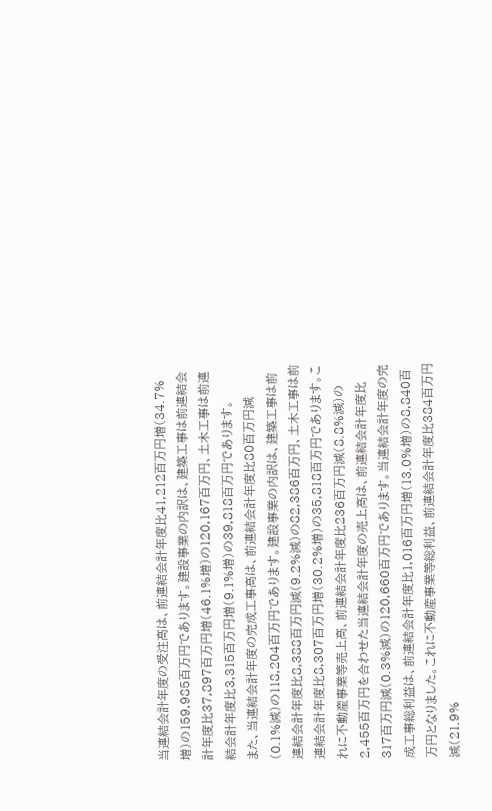当連結会計年度の受注高は、前連結会計年度比41,212百万円増(34.7%増)の159,985百万円であります。建設事業の内訳は、建築工事は前連結会計年度比37,897百万円増(46.1%増)の120,167百万円、土木工事は前連結会計年度比3,315百万円増(9.1%増)の39,818百万円であります。
また、当連結会計年度の完成工事高は、前連結会計年度比80百万円減(0.1%減)の118,204百万円であります。建設事業の内訳は、建築工事は前連結会計年度比8,388百万円減(9.2%減)の82,386百万円、土木工事は前連結会計年度比8,307百万円増(30.2%増)の35,818百万円であります。これに不動産事業等売上高、前連結会計年度比236百万円減(8.8%減)の2,455百万円を合わせた当連結会計年度の売上高は、前連結会計年度比317百万円減(0.3%減)の120,660百万円であります。当連結会計年度の完成工事総利益は、前連結会計年度比1,016百万円増(13.0%増)の8,840百万円となりました。これに不動産事業等総利益、前連結会計年度比384百万円減(21.9%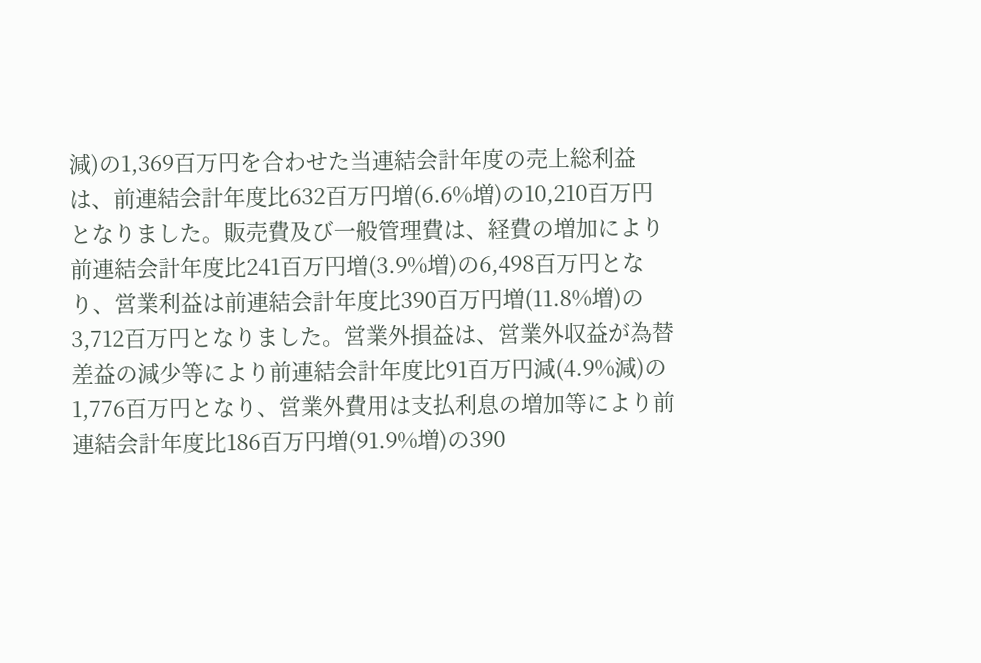減)の1,369百万円を合わせた当連結会計年度の売上総利益は、前連結会計年度比632百万円増(6.6%増)の10,210百万円となりました。販売費及び一般管理費は、経費の増加により前連結会計年度比241百万円増(3.9%増)の6,498百万円となり、営業利益は前連結会計年度比390百万円増(11.8%増)の3,712百万円となりました。営業外損益は、営業外収益が為替差益の減少等により前連結会計年度比91百万円減(4.9%減)の1,776百万円となり、営業外費用は支払利息の増加等により前連結会計年度比186百万円増(91.9%増)の390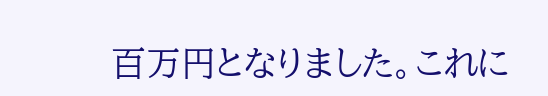百万円となりました。これに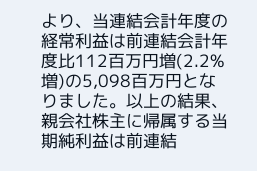より、当連結会計年度の経常利益は前連結会計年度比112百万円増(2.2%増)の5,098百万円となりました。以上の結果、親会社株主に帰属する当期純利益は前連結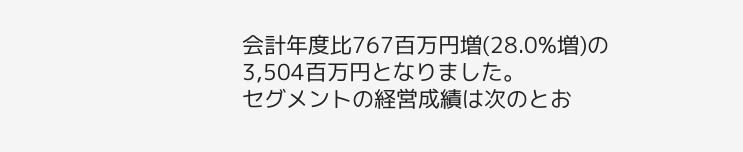会計年度比767百万円増(28.0%増)の3,504百万円となりました。
セグメントの経営成績は次のとお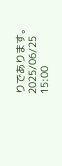りであります。
2025/06/25 15:00